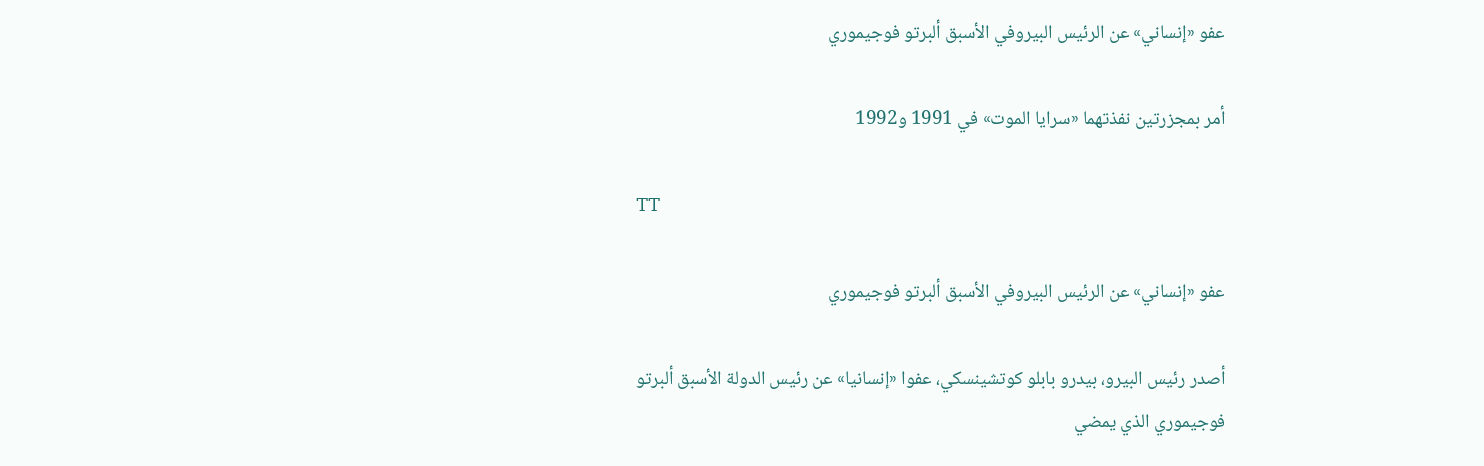عفو «إنساني» عن الرئيس البيروفي الأسبق ألبرتو فوجيموري

أمر بمجزرتين نفذتهما «سرايا الموت» في 1991 و1992

TT

عفو «إنساني» عن الرئيس البيروفي الأسبق ألبرتو فوجيموري

أصدر رئيس البيرو، بيدرو بابلو كوتشينسكي، عفوا «إنسانيا» عن رئيس الدولة الأسبق ألبرتو فوجيموري الذي يمضي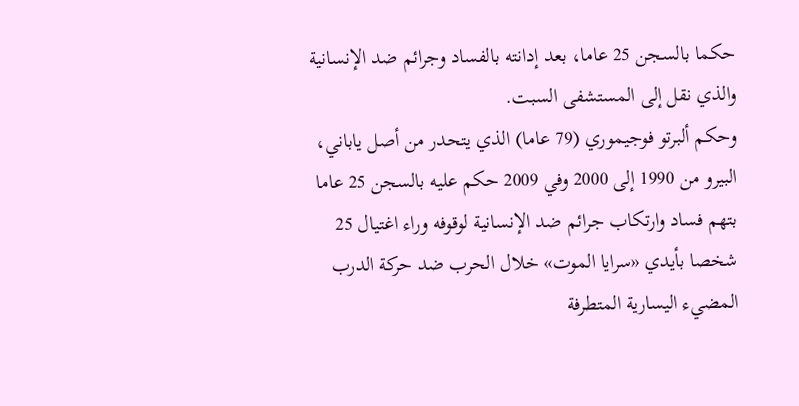حكما بالسجن 25 عاما، بعد إدانته بالفساد وجرائم ضد الإنسانية والذي نقل إلى المستشفى السبت.
وحكم ألبرتو فوجيموري (79 عاما) الذي يتحدر من أصل ياباني، البيرو من 1990 إلى 2000 وفي 2009 حكم عليه بالسجن 25 عاما بتهم فساد وارتكاب جرائم ضد الإنسانية لوقوفه وراء اغتيال 25 شخصا بأيدي «سرايا الموت» خلال الحرب ضد حركة الدرب المضيء اليسارية المتطرفة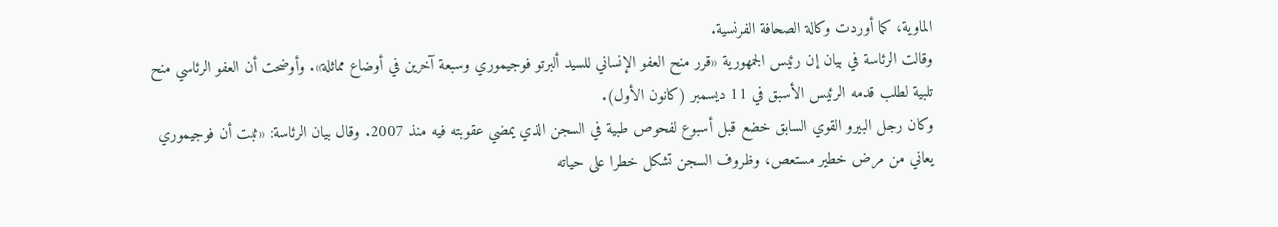الماوية، كما أوردت وكالة الصحافة الفرنسية.
وقالت الرئاسة في بيان إن رئيس الجمهورية «قرر منح العفو الإنساني للسيد ألبرتو فوجيموري وسبعة آخرين في أوضاع مماثلة». وأوضحت أن العفو الرئاسي منح تلبية لطلب قدمه الرئيس الأسبق في 11 ديسمبر (كانون الأول).
وكان رجل البيرو القوي السابق خضع قبل أسبوع لفحوص طبية في السجن الذي يمضي عقوبته فيه منذ 2007. وقال بيان الرئاسة: «ثبت أن فوجيموري يعاني من مرض خطير مستعص، وظروف السجن تشكل خطرا على حياته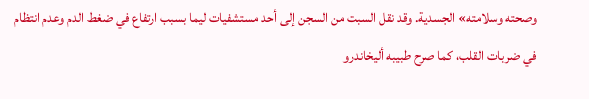وصحته وسلامته» الجسدية. وقد نقل السبت من السجن إلى أحد مستشفيات ليما بسبب ارتفاع في ضغط الدم وعدم انتظام في ضربات القلب، كما صرح طبيبه أليخاندرو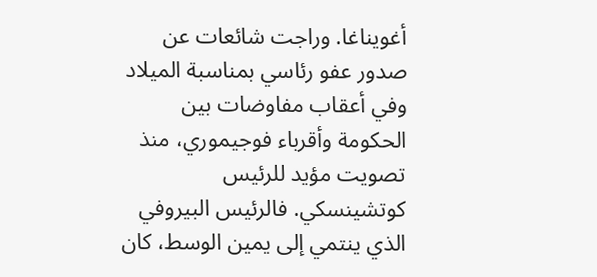أغويناغا. وراجت شائعات عن صدور عفو رئاسي بمناسبة الميلاد وفي أعقاب مفاوضات بين الحكومة وأقرباء فوجيموري، منذ تصويت مؤيد للرئيس كوتشينسكي. فالرئيس البيروفي الذي ينتمي إلى يمين الوسط، كان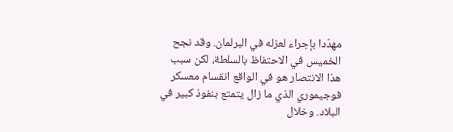مهدّدا بإجراء لعزله في البرلمان. وقد نجح الخميس في الاحتفاظ بالسلطة، لكن سبب هذا الانتصار هو في الواقع انقسام معسكر فوجيموري الذي ما زال يتمتع بنفوذ كبير في البلاد. وخلال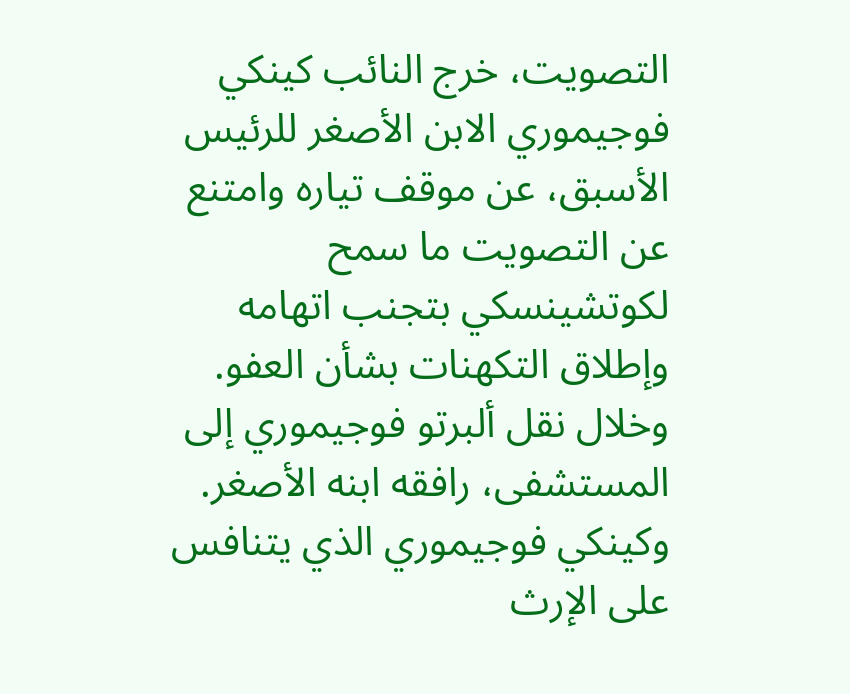التصويت، خرج النائب كينكي فوجيموري الابن الأصغر للرئيس الأسبق، عن موقف تياره وامتنع عن التصويت ما سمح لكوتشينسكي بتجنب اتهامه وإطلاق التكهنات بشأن العفو. وخلال نقل ألبرتو فوجيموري إلى المستشفى، رافقه ابنه الأصغر. وكينكي فوجيموري الذي يتنافس على الإرث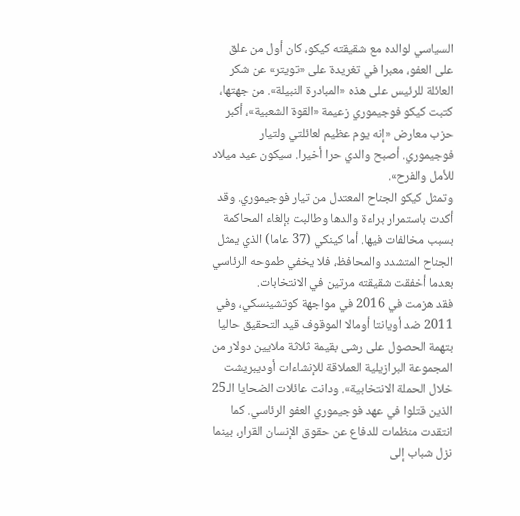السياسي لوالده مع شقيقته كيكو، كان أول من علق على العفو، معبرا في تغريدة على «تويتر» عن شكر العائلة للرئيس على هذه «المبادرة النبيلة». من جهتها، كتبت كيكو فوجيموري زعيمة «القوة الشعبية»، أكبر حزب معارض «إنه يوم عظيم لعائلتي ولتيار فوجيموري. أصبح والدي حرا أخيرا. سيكون عيد ميلاد للأمل والفرح».
وتمثل كيكو الجناح المعتدل من تيار فوجيموري. وقد أكدت باستمرار براءة والدها وطالبت بإلغاء المحاكمة بسبب مخالفات فيها. أما كينكي (37 عاما) الذي يمثل الجناح المتشدد والمحافظ، فلا يخفي طموحه الرئاسي بعدما أخفقت شقيقته مرتين في الانتخابات.
فقد هزمت في 2016 في مواجهة كوتشينسكي، وفي 2011 ضد أويانتا أومالا الموقوف قيد التحقيق حاليا بتهمة الحصول على رشى بقيمة ثلاثة ملايين دولار من المجموعة البرازيلية العملاقة للإنشاءات أوديبريشت خلال الحملة الانتخابية». ودانت عائلات الضحايا الـ25 الذين قتلوا في عهد فوجيموري العفو الرئاسي. كما انتقدت منظمات للدفاع عن حقوق الإنسان القرار، بينما نزل شباب إلى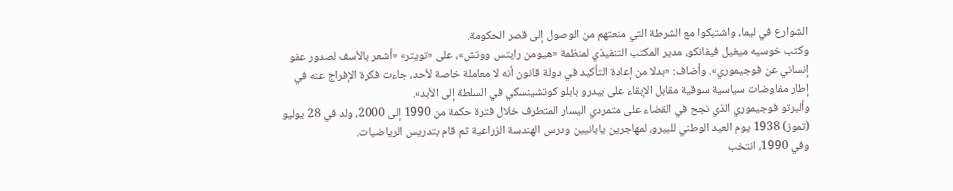الشوارع في ليما، واشتبكوا مع الشرطة التي منعتهم من الوصول إلى قصر الحكومة.
وكتب خوسيه ميغيل فيفانكو، مدير المكتب التنفيذي لمنظمة «هيومن رايتس ووتش»، على «تويتر» «أشعر بالأسف لصدور عفو إنساني عن فوجيموري». وأضاف: «بدلا من إعادة التأكيد في دولة قانون أنه لا معاملة خاصة لأحد، جاءت فكرة الإفراج عنه في إطار مفاوضات سياسية سوقية مقابل الإبقاء على بيدرو بابلو كوتشينسكي في السلطة إلى الأبد».
وألبرتو فوجيموري الذي نجح في القضاء على متمردي اليسار المتطرف خلال فترة حكمة من 1990 إلى 2000، ولد في 28 يوليو (تموز) 1938 يوم العيد الوطني للبيرو، لمهاجرين يابانيين ودرس الهندسة الزراعية ثم قام بتدريس الرياضيات.
وفي 1990، انتخب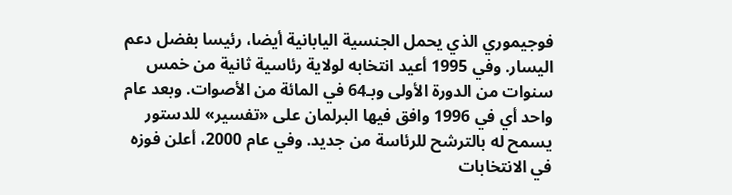فوجيموري الذي يحمل الجنسية اليابانية أيضا، رئيسا بفضل دعم اليسار. وفي 1995 أعيد انتخابه لولاية رئاسية ثانية من خمس سنوات من الدورة الأولى وبـ64 في المائة من الأصوات. وبعد عام واحد أي في 1996 وافق فيها البرلمان على «تفسير» للدستور يسمح له بالترشح للرئاسة من جديد. وفي عام 2000، أعلن فوزه في الانتخابات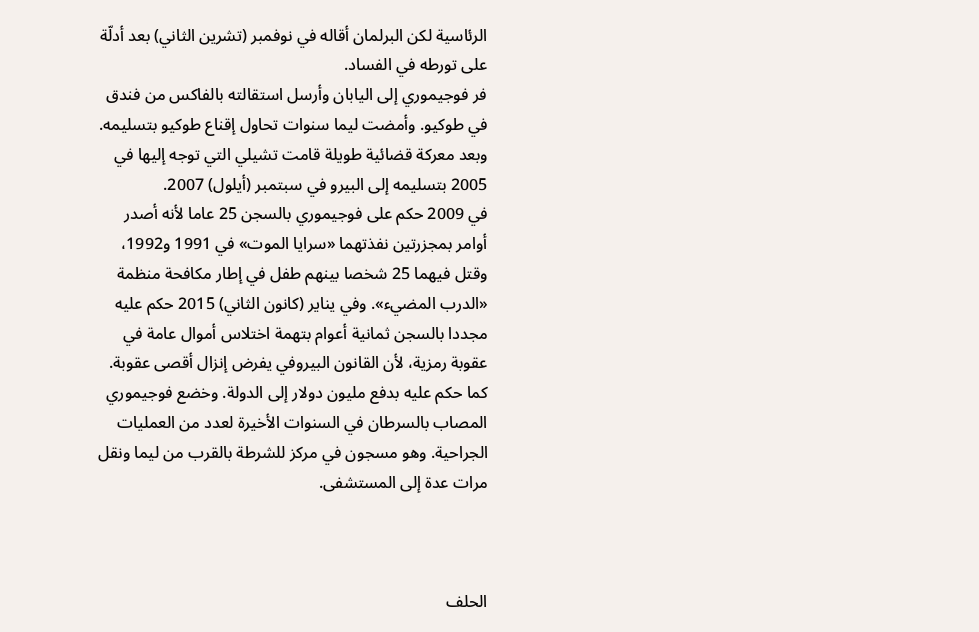الرئاسية لكن البرلمان أقاله في نوفمبر (تشرين الثاني) بعد أدلّة على تورطه في الفساد.
فر فوجيموري إلى اليابان وأرسل استقالته بالفاكس من فندق في طوكيو. وأمضت ليما سنوات تحاول إقناع طوكيو بتسليمه. وبعد معركة قضائية طويلة قامت تشيلي التي توجه إليها في 2005 بتسليمه إلى البيرو في سبتمبر (أيلول) 2007.
في 2009 حكم على فوجيموري بالسجن 25 عاما لأنه أصدر أوامر بمجزرتين نفذتهما «سرايا الموت» في 1991 و1992، وقتل فيهما 25 شخصا بينهم طفل في إطار مكافحة منظمة «الدرب المضيء». وفي يناير (كانون الثاني) 2015 حكم عليه مجددا بالسجن ثمانية أعوام بتهمة اختلاس أموال عامة في عقوبة رمزية، لأن القانون البيروفي يفرض إنزال أقصى عقوبة. كما حكم عليه بدفع مليون دولار إلى الدولة. وخضع فوجيموري المصاب بالسرطان في السنوات الأخيرة لعدد من العمليات الجراحية. وهو مسجون في مركز للشرطة بالقرب من ليما ونقل مرات عدة إلى المستشفى.



الحلف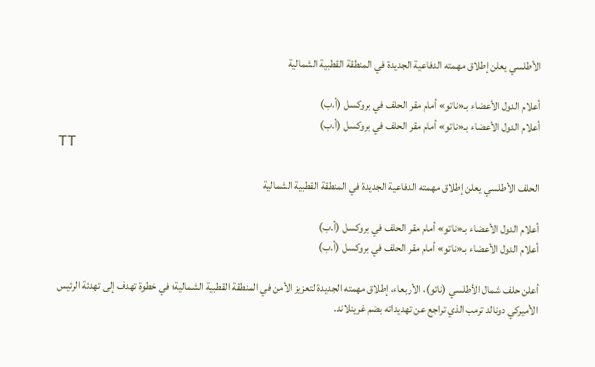الأطلسي يعلن إطلاق مهمته الدفاعية الجديدة في المنطقة القطبية الشمالية

أعلام الدول الأعضاء بـ«ناتو» أمام مقر الحلف في بروكسل (أ.ب)
أعلام الدول الأعضاء بـ«ناتو» أمام مقر الحلف في بروكسل (أ.ب)
TT

الحلف الأطلسي يعلن إطلاق مهمته الدفاعية الجديدة في المنطقة القطبية الشمالية

أعلام الدول الأعضاء بـ«ناتو» أمام مقر الحلف في بروكسل (أ.ب)
أعلام الدول الأعضاء بـ«ناتو» أمام مقر الحلف في بروكسل (أ.ب)

أعلن حلف شمال الأطلسي (ناتو)، الأربعاء، إطلاق مهمته الجديدة لتعزيز الأمن في المنطقة القطبية الشمالية؛ في خطوة تهدف إلى تهدئة الرئيس الأميركي دونالد ترمب الذي تراجع عن تهديداته بضم غرينلاند.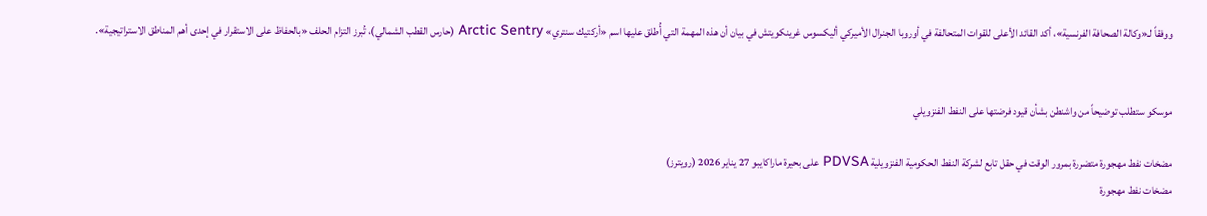ووفقاً لـ«وكالة الصحافة الفرنسية»، أكد القائد الأعلى للقوات المتحالفة في أوروبا الجنرال الأميركي أليكسوس غرينكويتش في بيان أن هذه المهمة التي أُطلق عليها اسم «أركتيك سنتري» Arctic Sentry (حارس القطب الشمالي)، تُبرز التزام الحلف «بالحفاظ على الاستقرار في إحدى أهم المناطق الاستراتيجية».


موسكو ستطلب توضيحاً من واشنطن بشأن قيود فرضتها على النفط الفنزويلي

مضخات نفط مهجورة متضررة بمرور الوقت في حقل تابع لشركة النفط الحكومية الفنزويلية PDVSA على بحيرة ماراكايبو 27 يناير 2026 (رويترز)
مضخات نفط مهجورة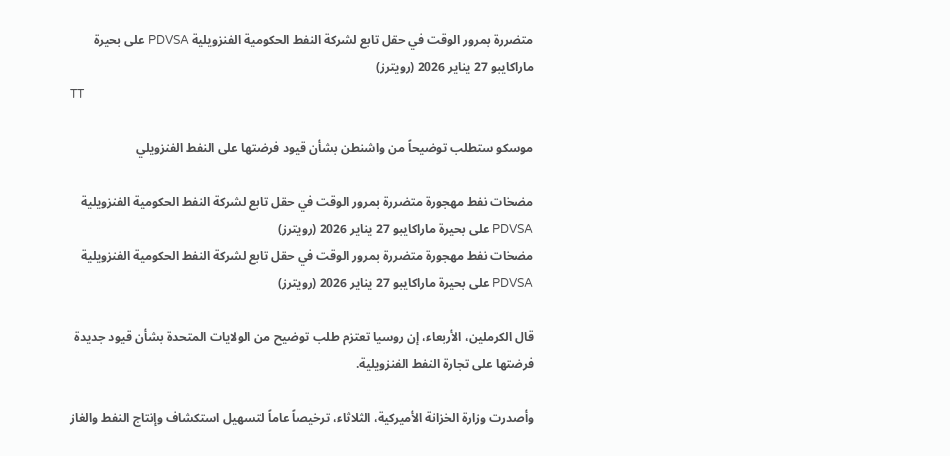متضررة بمرور الوقت في حقل تابع لشركة النفط الحكومية الفنزويلية PDVSA على بحيرة ماراكايبو 27 يناير 2026 (رويترز)
TT

موسكو ستطلب توضيحاً من واشنطن بشأن قيود فرضتها على النفط الفنزويلي

مضخات نفط مهجورة متضررة بمرور الوقت في حقل تابع لشركة النفط الحكومية الفنزويلية PDVSA على بحيرة ماراكايبو 27 يناير 2026 (رويترز)
مضخات نفط مهجورة متضررة بمرور الوقت في حقل تابع لشركة النفط الحكومية الفنزويلية PDVSA على بحيرة ماراكايبو 27 يناير 2026 (رويترز)

قال الكرملين، الأربعاء، إن روسيا تعتزم طلب توضيح من الولايات المتحدة بشأن قيود جديدة فرضتها على تجارة النفط الفنزويلية.

وأصدرت وزارة الخزانة الأميركية، الثلاثاء، ترخيصاً عاماً لتسهيل استكشاف وإنتاج النفط والغاز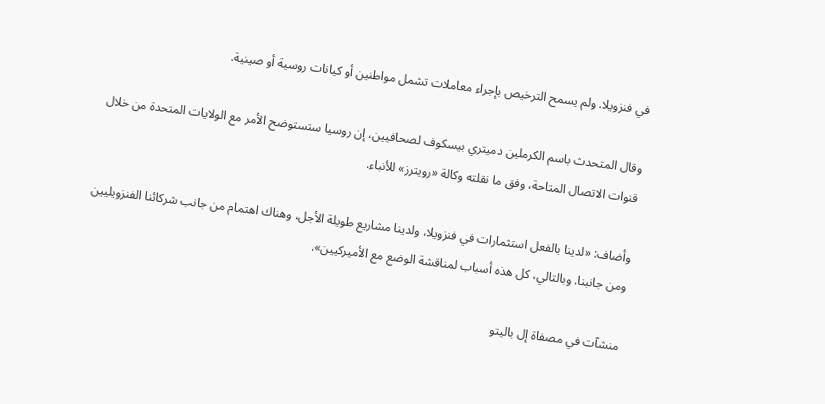في فنزويلا. ولم يسمح الترخيص بإجراء معاملات تشمل مواطنين أو كيانات روسية أو صينية.

وقال المتحدث باسم الكرملين دميتري بيسكوف لصحافيين، إن روسيا ستستوضح الأمر مع الولايات المتحدة من خلال قنوات الاتصال المتاحة، وفق ما نقلته وكالة «رويترز» للأنباء.

وأضاف: «لدينا بالفعل استثمارات في فنزويلا، ولدينا مشاريع طويلة الأجل، وهناك اهتمام من جانب شركائنا الفنزويليين ومن جانبنا. وبالتالي، كل هذه أسباب لمناقشة الوضع مع الأميركيين».

منشآت في مصفاة إل باليتو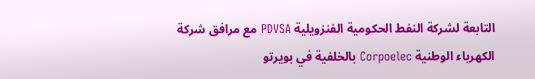التابعة لشركة النفط الحكومية الفنزويلية PDVSA مع مرافق شركة الكهرباء الوطنية Corpoelec بالخلفية في بويرتو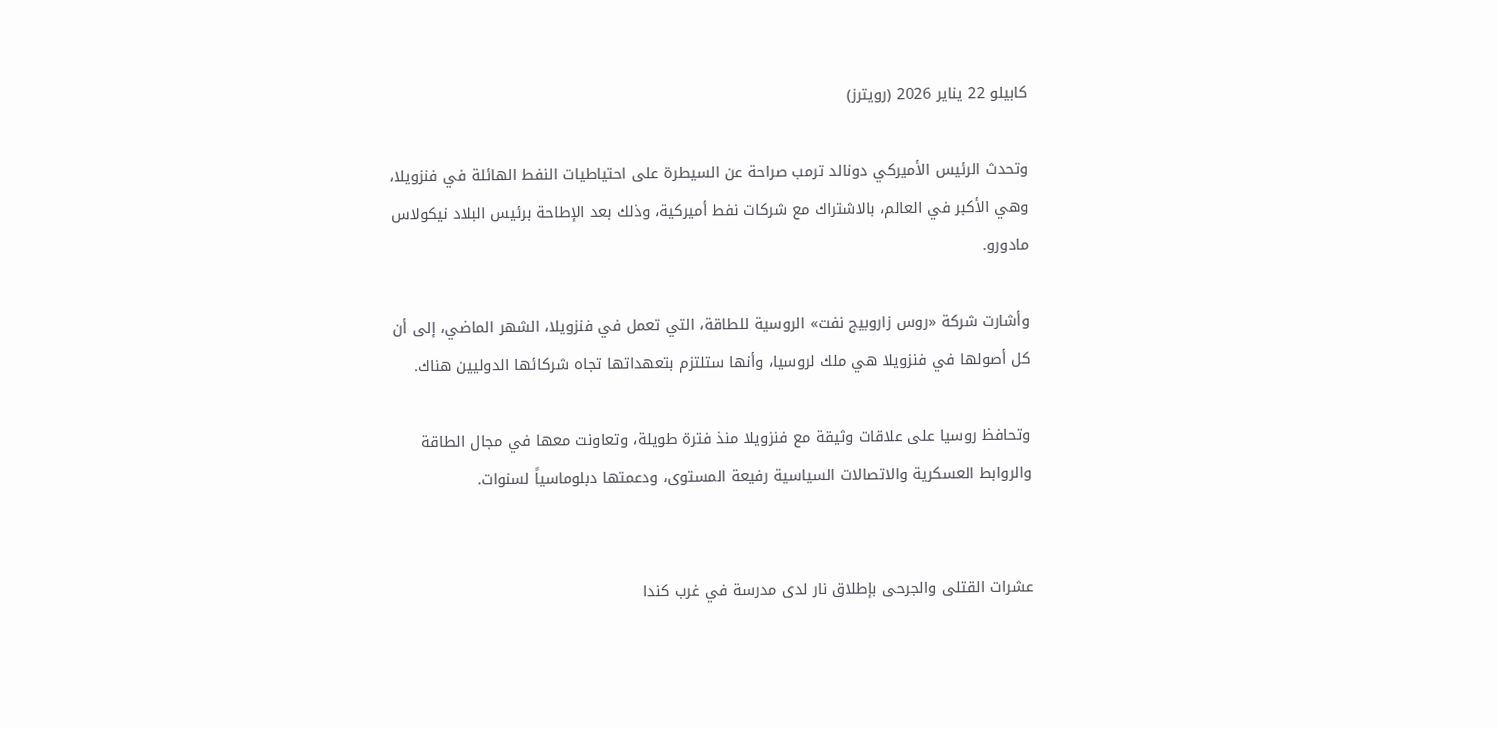كابيلو 22 يناير 2026 (رويترز)

وتحدث الرئيس الأميركي دونالد ترمب صراحة عن السيطرة على احتياطيات النفط الهائلة في فنزويلا، وهي الأكبر في العالم، بالاشتراك مع شركات نفط أميركية، وذلك بعد الإطاحة برئيس البلاد نيكولاس مادورو.

وأشارت شركة «روس زاروبيج نفت» الروسية للطاقة، التي تعمل في فنزويلا، الشهر الماضي، إلى أن كل أصولها في فنزويلا هي ملك لروسيا، وأنها ستلتزم بتعهداتها تجاه شركائها الدوليين هناك.

وتحافظ روسيا على علاقات وثيقة مع فنزويلا منذ فترة طويلة، وتعاونت معها في مجال الطاقة والروابط العسكرية والاتصالات السياسية رفيعة المستوى، ودعمتها دبلوماسياً لسنوات.


عشرات القتلى والجرحى بإطلاق نار لدى مدرسة في غرب كندا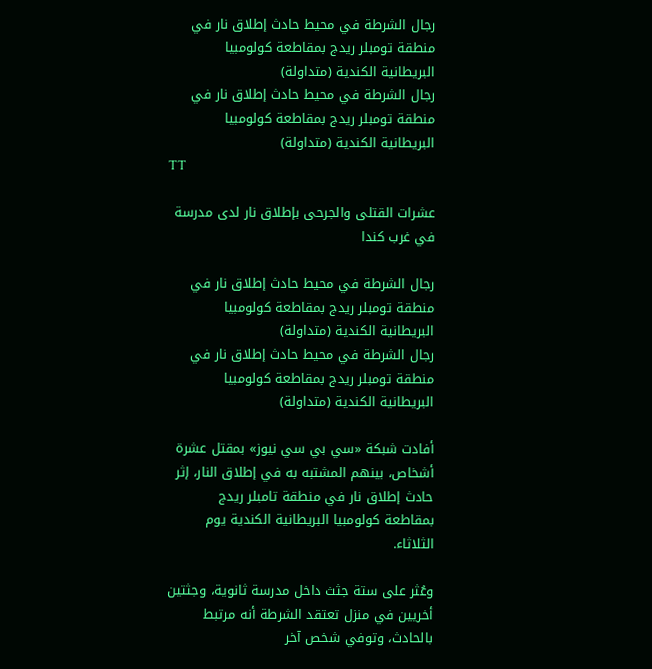رجال الشرطة في محيط حادث إطلاق نار في منطقة تومبلر ريدج بمقاطعة كولومبيا البريطانية الكندية (متداولة)
رجال الشرطة في محيط حادث إطلاق نار في منطقة تومبلر ريدج بمقاطعة كولومبيا البريطانية الكندية (متداولة)
TT

عشرات القتلى والجرحى بإطلاق نار لدى مدرسة في غرب كندا

رجال الشرطة في محيط حادث إطلاق نار في منطقة تومبلر ريدج بمقاطعة كولومبيا البريطانية الكندية (متداولة)
رجال الشرطة في محيط حادث إطلاق نار في منطقة تومبلر ريدج بمقاطعة كولومبيا البريطانية الكندية (متداولة)

أفادت شبكة «سي بي سي نيوز» بمقتل عشرة أشخاص، بينهم المشتبه به في إطلاق النار، إثر حادث إطلاق نار في منطقة تامبلر ريدج بمقاطعة كولومبيا البريطانية الكندية يوم الثلاثاء.

وعُثر على ستة جثث داخل مدرسة ثانوية، وجثتين أخريين في منزل تعتقد الشرطة أنه مرتبط بالحادث، وتوفي شخص آخر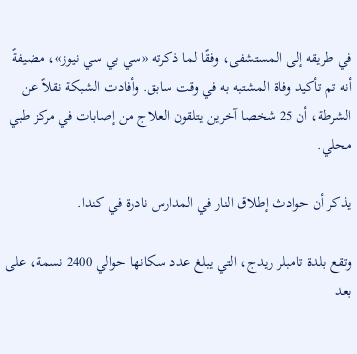في طريقه إلى المستشفى، وفقًا لما ذكرته «سي بي سي نيوز»، مضيفةً أنه تم تأكيد وفاة المشتبه به في وقت سابق. وأفادت الشبكة نقلاً عن الشرطة، أن 25 شخصا آخرين يتلقون العلاج من إصابات في مركز طبي محلي.

يذكر أن حوادث إطلاق النار في المدارس نادرة في كندا.

وتقع بلدة تامبلر ريدج، التي يبلغ عدد سكانها حوالي 2400 نسمة، على بعد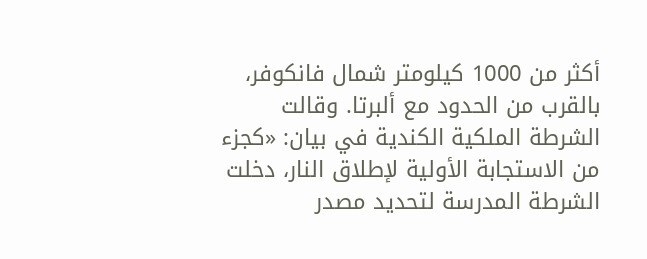أكثر من 1000 كيلومتر شمال فانكوفر، بالقرب من الحدود مع ألبرتا. وقالت الشرطة الملكية الكندية في بيان: «كجزء من الاستجابة الأولية لإطلاق النار، دخلت الشرطة المدرسة لتحديد مصدر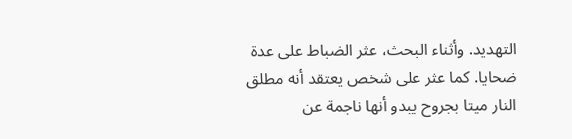التهديد. وأثناء البحث، عثر الضباط على عدة ضحايا. كما عثر على شخص يعتقد أنه مطلق النار ميتا بجروح يبدو أنها ناجمة عن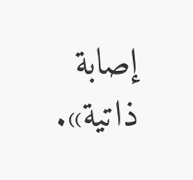إصابة ذاتية».